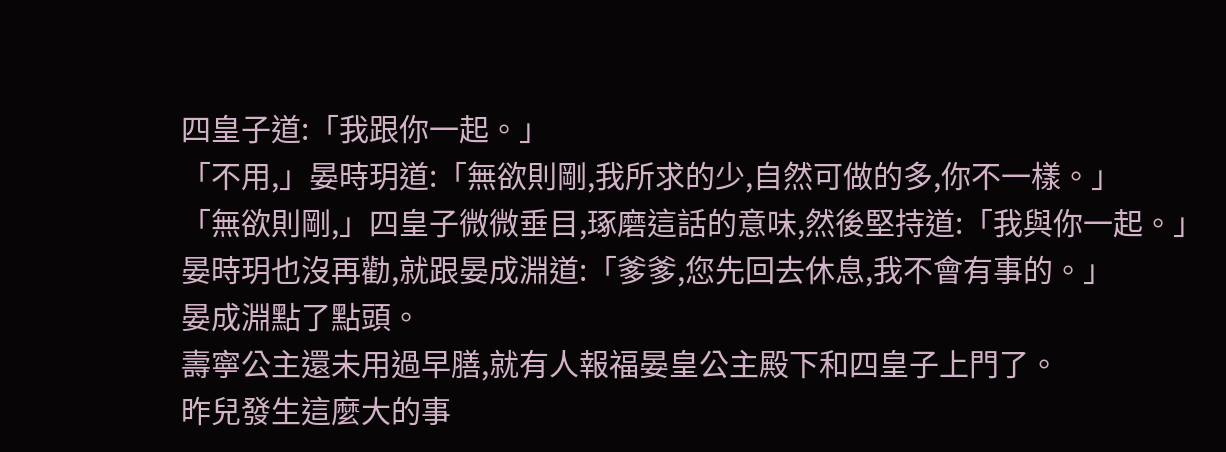四皇子道:「我跟你一起。」
「不用,」晏時玥道:「無欲則剛,我所求的少,自然可做的多,你不一樣。」
「無欲則剛,」四皇子微微垂目,琢磨這話的意味,然後堅持道:「我與你一起。」
晏時玥也沒再勸,就跟晏成淵道:「爹爹,您先回去休息,我不會有事的。」
晏成淵點了點頭。
壽寧公主還未用過早膳,就有人報福晏皇公主殿下和四皇子上門了。
昨兒發生這麼大的事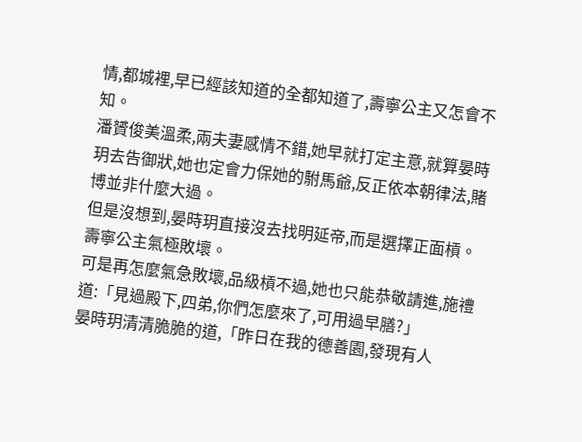情,都城裡,早已經該知道的全都知道了,壽寧公主又怎會不知。
潘贇俊美溫柔,兩夫妻感情不錯,她早就打定主意,就算晏時玥去告御狀,她也定會力保她的駙馬爺,反正依本朝律法,賭博並非什麼大過。
但是沒想到,晏時玥直接沒去找明延帝,而是選擇正面槓。
壽寧公主氣極敗壞。
可是再怎麼氣急敗壞,品級槓不過,她也只能恭敬請進,施禮道:「見過殿下,四弟,你們怎麼來了,可用過早膳?」
晏時玥清清脆脆的道,「昨日在我的德善園,發現有人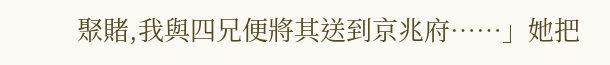聚賭,我與四兄便將其送到京兆府……」她把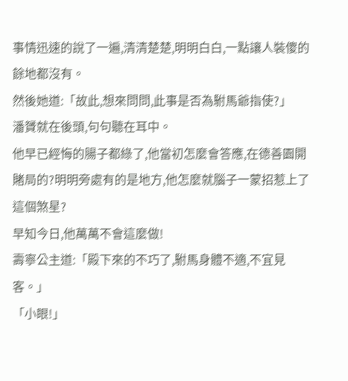事情迅速的說了一遍,清清楚楚,明明白白,一點讓人裝傻的餘地都沒有。
然後她道:「故此,想來問問,此事是否為駙馬爺指使?」
潘贇就在後頭,句句聽在耳中。
他早已經悔的腸子都綠了,他當初怎麼會答應,在德善園開賭局的?明明旁處有的是地方,他怎麼就腦子一蒙招惹上了這個煞星?
早知今日,他萬萬不會這麼做!
壽寧公主道:「殿下來的不巧了,駙馬身體不適,不宜見客。」
「小眼!」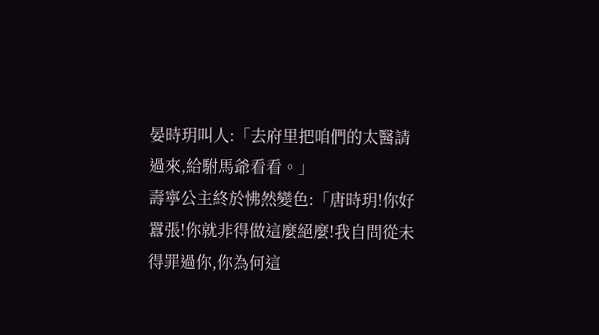晏時玥叫人:「去府里把咱們的太醫請過來,給駙馬爺看看。」
壽寧公主終於怫然變色:「唐時玥!你好囂張!你就非得做這麼絕麼!我自問從未得罪過你,你為何這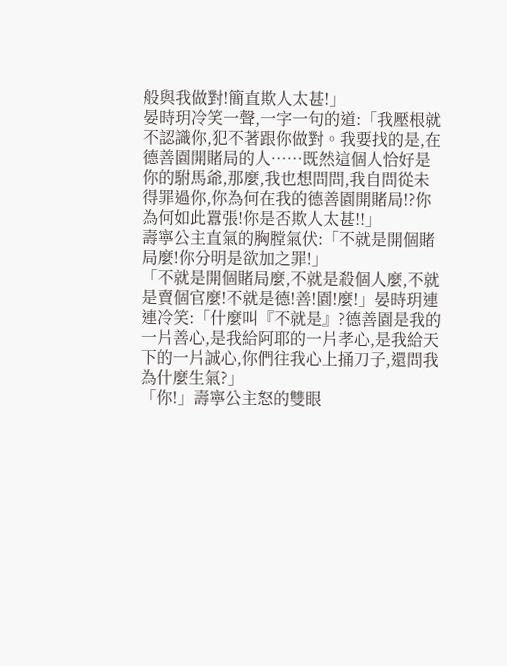般與我做對!簡直欺人太甚!」
晏時玥冷笑一聲,一字一句的道:「我壓根就不認識你,犯不著跟你做對。我要找的是,在德善園開賭局的人……既然這個人恰好是你的駙馬爺,那麼,我也想問問,我自問從未得罪過你,你為何在我的德善園開賭局!?你為何如此囂張!你是否欺人太甚!!」
壽寧公主直氣的胸膛氣伏:「不就是開個賭局麼!你分明是欲加之罪!」
「不就是開個賭局麼,不就是殺個人麼,不就是賣個官麼!不就是德!善!園!麼!」晏時玥連連冷笑:「什麼叫『不就是』?德善園是我的一片善心,是我給阿耶的一片孝心,是我給天下的一片誠心,你們往我心上捅刀子,還問我為什麼生氣?」
「你!」壽寧公主怒的雙眼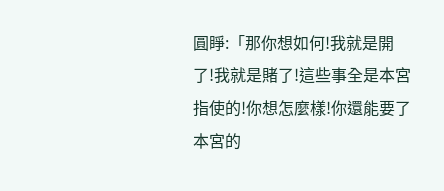圓睜:「那你想如何!我就是開了!我就是賭了!這些事全是本宮指使的!你想怎麼樣!你還能要了本宮的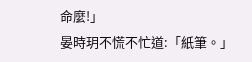命麼!」
晏時玥不慌不忙道:「紙筆。」